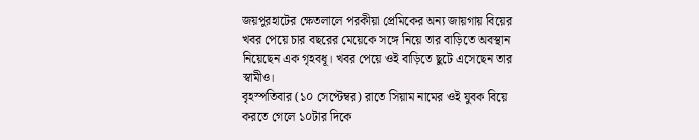জয়পুরহাটের ক্ষেতলালে পরকীয়া প্রেমিকের অন্য জায়গায় বিয়ের খবর পেয়ে চার বছরের মেয়েকে সঙ্গে নিয়ে তার বাড়িতে অবস্থান নিয়েছেন এক গৃহবধূ। খবর পেয়ে ওই বাড়িতে ছুটে এসেছেন তার স্বামীও।
বৃহস্পতিবার (১০ সেপ্টেম্বর) রাতে সিয়াম নামের ওই যুবক বিয়ে করতে গেলে ১০টার দিকে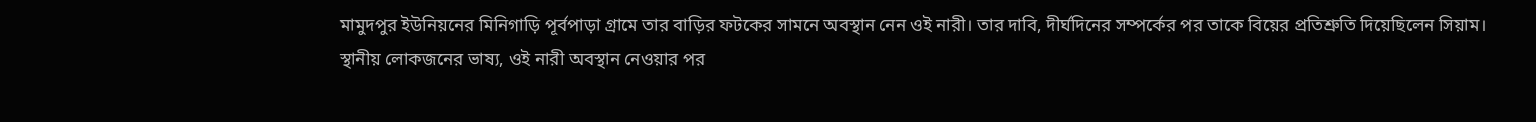মামুদপুর ইউনিয়নের মিনিগাড়ি পূর্বপাড়া গ্রামে তার বাড়ির ফটকের সামনে অবস্থান নেন ওই নারী। তার দাবি, দীর্ঘদিনের সম্পর্কের পর তাকে বিয়ের প্রতিশ্রুতি দিয়েছিলেন সিয়াম।
স্থানীয় লোকজনের ভাষ্য, ওই নারী অবস্থান নেওয়ার পর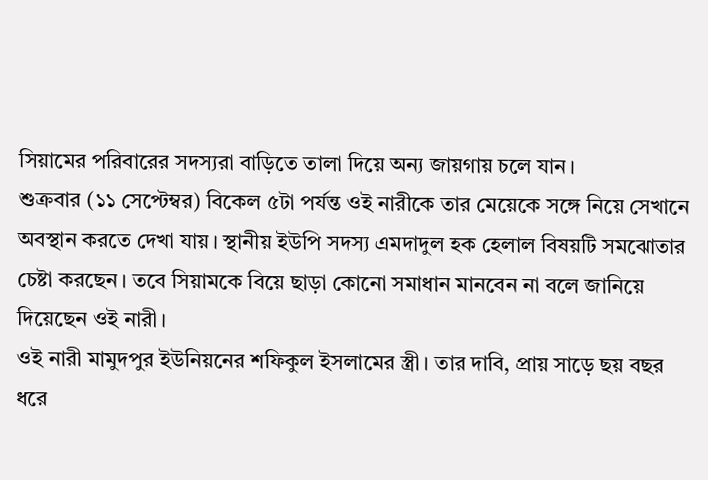সিয়ামের পরিবারের সদস্যরা বাড়িতে তালা দিয়ে অন্য জায়গায় চলে যান।
শুক্রবার (১১ সেপ্টেম্বর) বিকেল ৫টা পর্যন্ত ওই নারীকে তার মেয়েকে সঙ্গে নিয়ে সেখানে অবস্থান করতে দেখা যায়। স্থানীয় ইউপি সদস্য এমদাদুল হক হেলাল বিষয়টি সমঝোতার চেষ্টা করছেন। তবে সিয়ামকে বিয়ে ছাড়া কোনো সমাধান মানবেন না বলে জানিয়ে দিয়েছেন ওই নারী।
ওই নারী মামুদপুর ইউনিয়নের শফিকুল ইসলামের স্ত্রী। তার দাবি, প্রায় সাড়ে ছয় বছর ধরে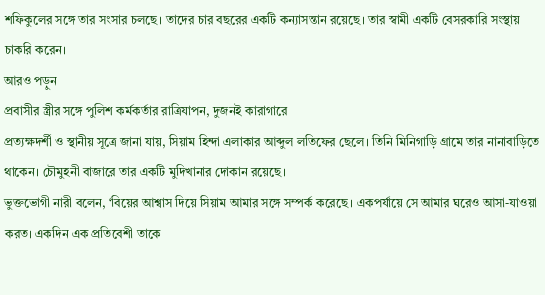শফিকুলের সঙ্গে তার সংসার চলছে। তাদের চার বছরের একটি কন্যাসন্তান রয়েছে। তার স্বামী একটি বেসরকারি সংস্থায় চাকরি করেন।
আরও পড়ুন
প্রবাসীর স্ত্রীর সঙ্গে পুলিশ কর্মকর্তার রাত্রিযাপন, দুজনই কারাগারে
প্রত্যক্ষদর্শী ও স্থানীয় সূত্রে জানা যায়, সিয়াম হিন্দা এলাকার আব্দুল লতিফের ছেলে। তিনি মিনিগাড়ি গ্রামে তার নানাবাড়িতে থাকেন। চৌমুহনী বাজারে তার একটি মুদিখানার দোকান রয়েছে।
ভুক্তভোগী নারী বলেন, ‘বিয়ের আশ্বাস দিয়ে সিয়াম আমার সঙ্গে সম্পর্ক করেছে। একপর্যায়ে সে আমার ঘরেও আসা-যাওয়া করত। একদিন এক প্রতিবেশী তাকে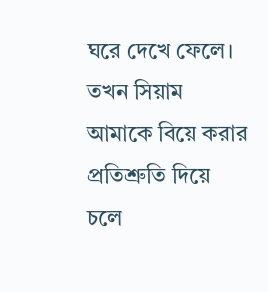ঘরে দেখে ফেলে। তখন সিয়াম আমাকে বিয়ে করার প্রতিশ্রুতি দিয়ে চলে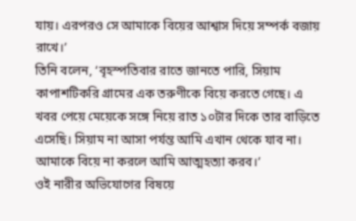যায়। এরপরও সে আমাকে বিয়ের আশ্বাস দিয়ে সম্পর্ক বজায় রাখে।’
তিনি বলেন, ‘বৃহস্পতিবার রাতে জানতে পারি, সিয়াম কাপাশটিকরি গ্রামের এক তরুণীকে বিয়ে করতে গেছে। এ খবর পেয়ে মেয়েকে সঙ্গে নিয়ে রাত ১০টার দিকে তার বাড়িতে এসেছি। সিয়াম না আসা পর্যন্ত আমি এখান থেকে যাব না। আমাকে বিয়ে না করলে আমি আত্মহত্যা করব।’
ওই নারীর অভিযোগের বিষয়ে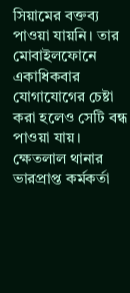সিয়ামের বক্তব্য পাওয়া যায়নি। তার মোবাইলফোনে একাধিকবার যোগাযোগের চেষ্টা করা হলেও সেটি বন্ধ পাওয়া যায়।
ক্ষেতলাল থানার ভারপ্রাপ্ত কর্মকর্তা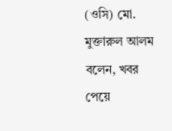(ওসি) মো. মুক্তারুল আলম বলেন, খবর পেয়ে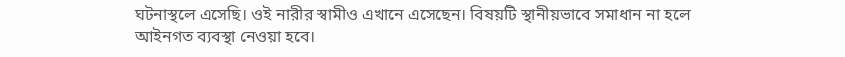ঘটনাস্থলে এসেছি। ওই নারীর স্বামীও এখানে এসেছেন। বিষয়টি স্থানীয়ভাবে সমাধান না হলে আইনগত ব্যবস্থা নেওয়া হবে।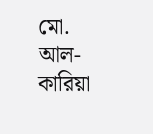মো. আল-কারিয়া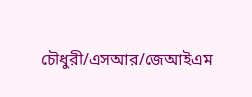চৌধুরী/এসআর/জেআইএম